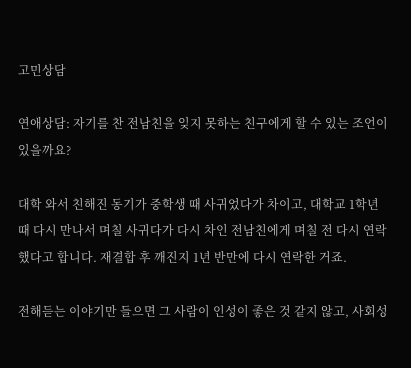고민상담

연애상담: 자기를 찬 전남친을 잊지 못하는 친구에게 할 수 있는 조언이 있을까요?

대학 와서 친해진 동기가 중학생 때 사귀었다가 차이고, 대학교 1학년 때 다시 만나서 며칠 사귀다가 다시 차인 전남친에게 며칠 전 다시 연락했다고 합니다. 재결합 후 깨진지 1년 반만에 다시 연락한 거죠.

전해듣는 이야기만 들으면 그 사람이 인성이 좋은 것 같지 않고, 사회성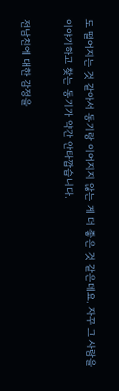도 떨어지는 것 같아서 동기랑 이어지지 않는 게 더 좋은 것 같은데요. 자꾸 그 사람을 이야기하고 찾는 동기가 약간 안타깝습니다.

전남친에 대한 감정을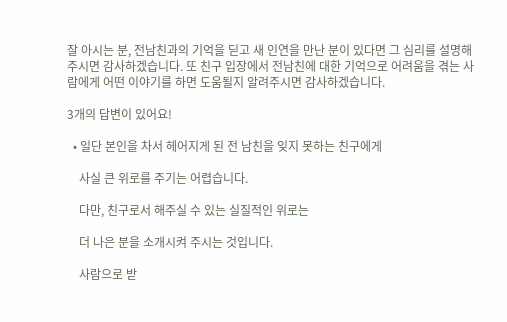잘 아시는 분, 전남친과의 기억을 딛고 새 인연을 만난 분이 있다면 그 심리를 설명해주시면 감사하겠습니다. 또 친구 입장에서 전남친에 대한 기억으로 어려움을 겪는 사람에게 어떤 이야기를 하면 도움될지 알려주시면 감사하겠습니다.

3개의 답변이 있어요!

  • 일단 본인을 차서 헤어지게 된 전 남친을 잊지 못하는 친구에게

    사실 큰 위로를 주기는 어렵습니다.

    다만, 친구로서 해주실 수 있는 실질적인 위로는

    더 나은 분을 소개시켜 주시는 것입니다.

    사람으로 받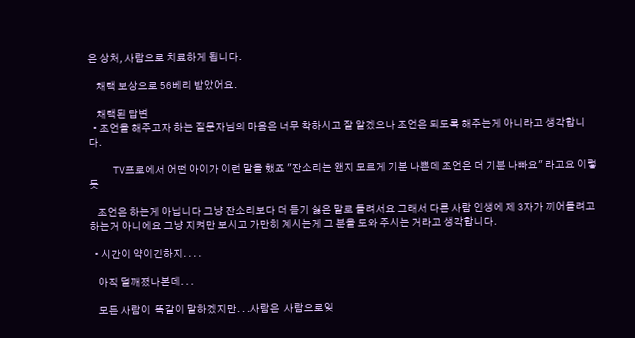은 상처, 사람으로 치료하게 됩니다.

    채택 보상으로 56베리 받았어요.

    채택된 답변
  • 조언을 해주고자 하는 질문자님의 마음은 너무 착하시고 잘 알겠으나 조언은 되도록 해주는게 아니라고 생각합니다.

    TV프로에서 어떤 아이가 이런 말을 했죠 "잔소리는 왠지 모르게 기분 나쁜데 조언은 더 기분 나빠요" 라고요 이렇듯

    조언은 하는게 아닙니다 그냥 잔소리보다 더 듣기 싫은 말로 들려서요 그래서 다른 사람 인생에 제 3자가 끼어들려고 하는거 아니에요 그냥 지켜만 보시고 가만히 계시는게 그 분을 도와 주시는 거라고 생각합니다.

  • 시간이 약이긴하지. . . .

    아직 덜깨졌나본데. . .

    모든 사람이  똑같이 말하겠지만. . .사람은  사람으로잊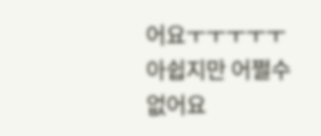어요ㅜㅜㅜㅜㅜ 아쉽지만 어쩔수없어요